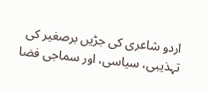اردو شاعری کی جڑیں برصغیر کی تہذیبی، سیاسی، اور سماجی فضا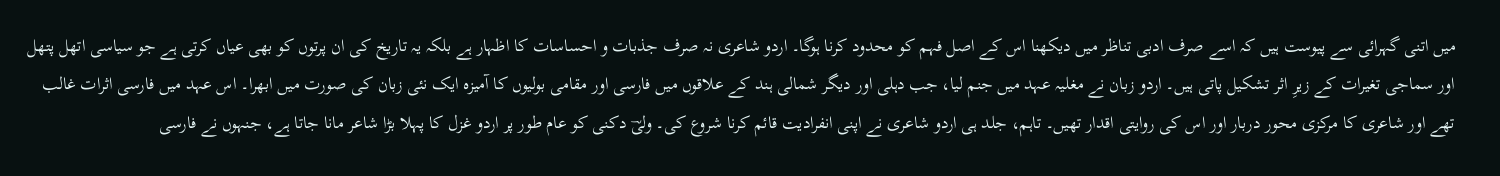میں اتنی گہرائی سے پیوست ہیں کہ اسے صرف ادبی تناظر میں دیکھنا اس کے اصل فہم کو محدود کرنا ہوگا۔ اردو شاعری نہ صرف جذبات و احساسات کا اظہار ہے بلکہ یہ تاریخ کی ان پرتوں کو بھی عیاں کرتی ہے جو سیاسی اتھل پتھل اور سماجی تغیرات کے زیرِ اثر تشکیل پاتی ہیں۔ اردو زبان نے مغلیہ عہد میں جنم لیا، جب دہلی اور دیگر شمالی ہند کے علاقوں میں فارسی اور مقامی بولیوں کا آمیزہ ایک نئی زبان کی صورت میں ابھرا۔ اس عہد میں فارسی اثرات غالب تھے اور شاعری کا مرکزی محور دربار اور اس کی روایتی اقدار تھیں۔ تاہم، جلد ہی اردو شاعری نے اپنی انفرادیت قائم کرنا شروع کی۔ ولیؔ دکنی کو عام طور پر اردو غزل کا پہلا بڑا شاعر مانا جاتا ہے، جنہوں نے فارسی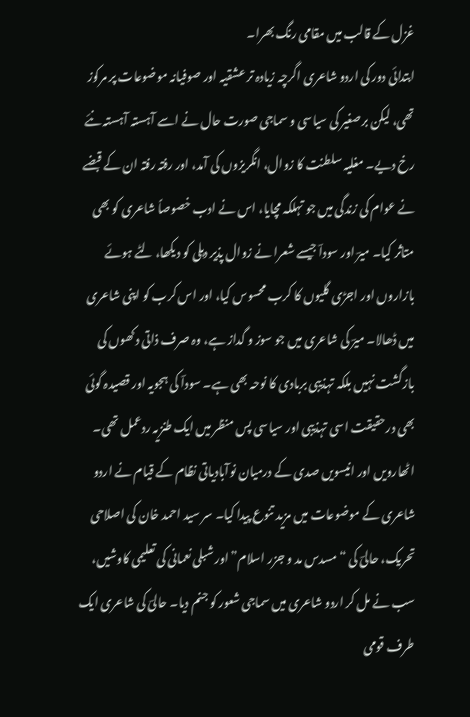غزل کے قالب میں مقامی رنگ بھرا۔
ابتدائی دور کی اردو شاعری اگرچہ زیادہ تر عشقیہ اور صوفیانہ موضوعات پر مرکوز تھی، لیکن برصغیر کی سیاسی و سماجی صورت حال نے اسے آہستہ آہستہ نئے رخ دیے۔ مغلیہ سلطنت کا زوال، انگریزوں کی آمد، اور رفتہ رفتہ ان کے قبضے نے عوام کی زندگی میں جو تہلکہ مچایا، اس نے ادب خصوصاً شاعری کو بھی متاثر کیا۔ میرؔ اور سوداؔ جیسے شعرا نے زوال پذیر دہلی کو دیکھا، لٹے ہوئے بازاروں اور اجڑی گلیوں کا کرب محسوس کیا، اور اس کرب کو اپنی شاعری میں ڈھالا۔ میرؔ کی شاعری میں جو سوز و گداز ہے، وہ صرف ذاتی دکھوں کی بازگشت نہیں بلکہ تہذیبی بربادی کا نوحہ بھی ہے۔ سوداؔ کی ہجویہ اور قصیدہ گوئی بھی درحقیقت اسی تہذیبی اور سیاسی پس منظر میں ایک طنزیہ ردعمل تھی۔
اٹھارویں اور انیسویں صدی کے درمیان نوآبادیاتی نظام کے قیام نے اردو شاعری کے موضوعات میں مزید تنوع پیدا کیا۔ سر سید احمد خان کی اصلاحی تحریک، حالیؔ کی “مسدس مد و جزر اسلام” اور شبلی نعمانی کی تعلیمی کاوشیں، سب نے مل کر اردو شاعری میں سماجی شعور کو جنم دیا۔ حالیؔ کی شاعری ایک طرف قومی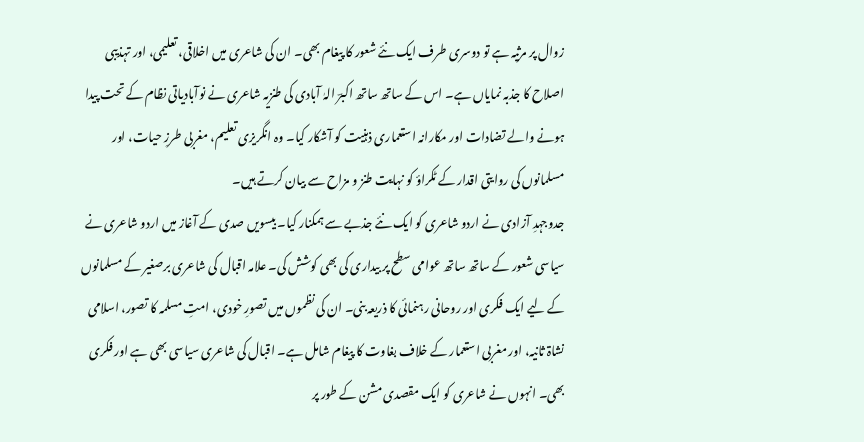زوال پر مرثیہ ہے تو دوسری طرف ایک نئے شعور کا پیغام بھی۔ ان کی شاعری میں اخلاقی، تعلیمی، اور تہذیبی اصلاح کا جذبہ نمایاں ہے۔ اس کے ساتھ ساتھ اکبرؔ الہٰ آبادی کی طنزیہ شاعری نے نوآبادیاتی نظام کے تحت پیدا ہونے والے تضادات اور مکارانہ استعماری ذہنیت کو آشکار کیا۔ وہ انگریزی تعلیم، مغربی طرزِ حیات، اور مسلمانوں کی روایتی اقدار کے ٹکراؤ کو نہایت طنز و مزاح سے بیان کرتے ہیں۔
جدوجہدِ آزادی نے اردو شاعری کو ایک نئے جذبے سے ہمکنار کیا۔ بیسویں صدی کے آغاز میں اردو شاعری نے سیاسی شعور کے ساتھ ساتھ عوامی سطح پر بیداری کی بھی کوشش کی۔ علامہ اقبال کی شاعری برصغیر کے مسلمانوں کے لیے ایک فکری اور روحانی رہنمائی کا ذریعہ بنی۔ ان کی نظموں میں تصورِ خودی، امتِ مسلمہ کا تصور، اسلامی نشاۃ ثانیہ، اور مغربی استعمار کے خلاف بغاوت کا پیغام شامل ہے۔ اقبال کی شاعری سیاسی بھی ہے اور فکری بھی۔ انہوں نے شاعری کو ایک مقصدی مشن کے طور پر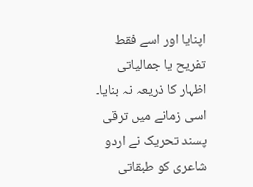اپنایا اور اسے فقط تفریح یا جمالیاتی اظہار کا ذریعہ نہ بنایا۔
اسی زمانے میں ترقی پسند تحریک نے اردو شاعری کو طبقاتی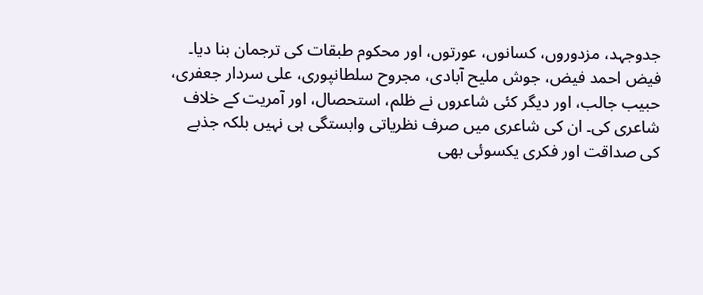جدوجہد، مزدوروں، کسانوں، عورتوں، اور محکوم طبقات کی ترجمان بنا دیا۔ فیض احمد فیض، جوش ملیح آبادی، مجروح سلطانپوری، علی سردار جعفری، حبیب جالب، اور دیگر کئی شاعروں نے ظلم، استحصال، اور آمریت کے خلاف شاعری کی۔ ان کی شاعری میں صرف نظریاتی وابستگی ہی نہیں بلکہ جذبے کی صداقت اور فکری یکسوئی بھی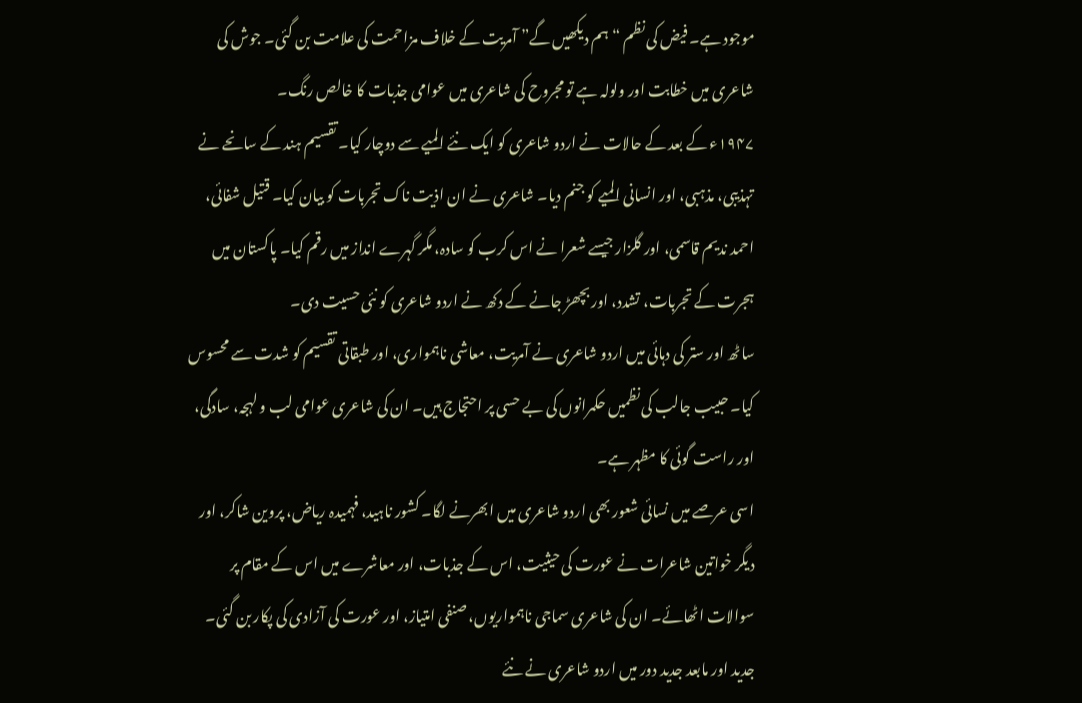موجود ہے۔ فیض کی نظم “ہم دیکھیں گے” آمریت کے خلاف مزاحمت کی علامت بن گئی۔ جوش کی شاعری میں خطابت اور ولولہ ہے تو مجروح کی شاعری میں عوامی جذبات کا خالص رنگ۔
۱۹۴۷ء کے بعد کے حالات نے اردو شاعری کو ایک نئے المیے سے دوچار کیا۔ تقسیم ہند کے سانحے نے تہذیبی، مذہبی، اور انسانی المیے کو جنم دیا۔ شاعری نے ان اذیت ناک تجربات کو بیان کیا۔ قتیل شفائی، احمد ندیم قاسمی، اور گلزار جیسے شعرا نے اس کرب کو سادہ، مگر گہرے انداز میں رقم کیا۔ پاکستان میں ہجرت کے تجربات، تشدد، اور بچھڑ جانے کے دکھ نے اردو شاعری کو نئی حسیت دی۔
ساٹھ اور ستر کی دہائی میں اردو شاعری نے آمریت، معاشی ناہمواری، اور طبقاتی تقسیم کو شدت سے محسوس کیا۔ حبیب جالب کی نظمیں حکمرانوں کی بے حسی پر احتجاج ہیں۔ ان کی شاعری عوامی لب و لہجہ، سادگی، اور راست گوئی کا مظہر ہے۔
اسی عرصے میں نسائی شعور بھی اردو شاعری میں ابھرنے لگا۔ کشور ناہید، فہمیدہ ریاض، پروین شاکر، اور دیگر خواتین شاعرات نے عورت کی حیثیت، اس کے جذبات، اور معاشرے میں اس کے مقام پر سوالات اٹھائے۔ ان کی شاعری سماجی ناہمواریوں، صنفی امتیاز، اور عورت کی آزادی کی پکار بن گئی۔
جدید اور مابعد جدید دور میں اردو شاعری نے نئے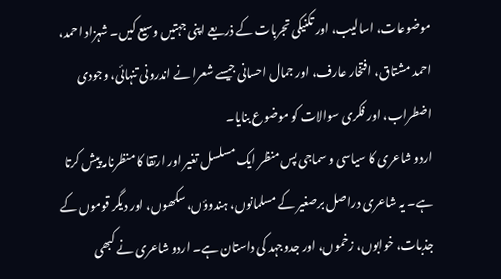موضوعات، اسالیب، اور تکنیکی تجربات کے ذریعے اپنی جہتیں وسیع کیں۔ شہزاد احمد، احمد مشتاق، افتخار عارف، اور جمال احسانی جیسے شعرا نے اندرونی تنہائی، وجودی اضطراب، اور فکری سوالات کو موضوع بنایا۔
اردو شاعری کا سیاسی و سماجی پس منظر ایک مسلسل تغیر اور ارتقا کا منظرنامہ پیش کرتا ہے۔ یہ شاعری دراصل برصغیر کے مسلمانوں، ہندوؤں، سکھوں، اور دیگر قوموں کے جذبات، خوابوں، زخموں، اور جدوجہد کی داستان ہے۔ اردو شاعری نے کبھی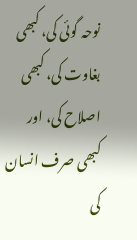نوحہ گوئی کی، کبھی بغاوت کی، کبھی اصلاح کی، اور کبھی صرف انسان کی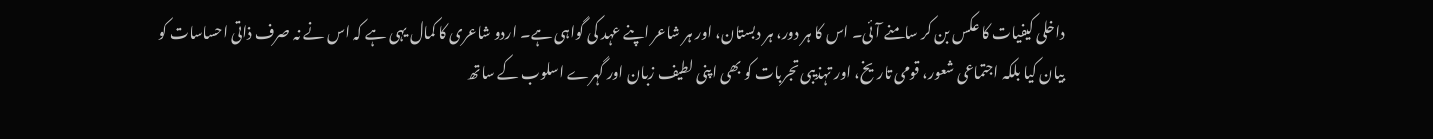داخلی کیفیات کا عکس بن کر سامنے آئی۔ اس کا ہر دور، ہر دبستان، اور ہر شاعر اپنے عہد کی گواہی ہے۔ اردو شاعری کا کمال یہی ہے کہ اس نے نہ صرف ذاتی احساسات کو بیان کیا بلکہ اجتماعی شعور، قومی تاریخ، اور تہذیبی تجربات کو بھی اپنی لطیف زبان اور گہرے اسلوب کے ساتھ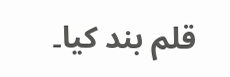قلم بند کیا۔